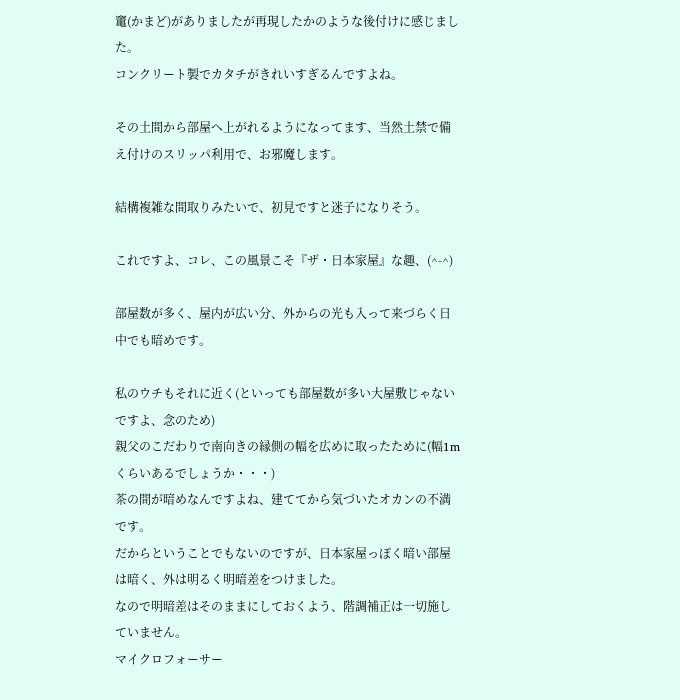竃(かまど)がありましたが再現したかのような後付けに感じました。
コンクリート製でカタチがきれいすぎるんですよね。

その土間から部屋へ上がれるようになってます、当然土禁で備え付けのスリッパ利用で、お邪魔します。

結構複雑な間取りみたいで、初見ですと迷子になりそう。

これですよ、コレ、この風景こそ『ザ・日本家屋』な趣、(^-^)

部屋数が多く、屋内が広い分、外からの光も入って来づらく日中でも暗めです。

私のウチもそれに近く(といっても部屋数が多い大屋敷じゃないですよ、念のため)
親父のこだわりで南向きの縁側の幅を広めに取ったために(幅1mくらいあるでしょうか・・・)
茶の間が暗めなんですよね、建ててから気づいたオカンの不満です。
だからということでもないのですが、日本家屋っぽく暗い部屋は暗く、外は明るく明暗差をつけました。
なので明暗差はそのままにしておくよう、階調補正は一切施していません。
マイクロフォーサー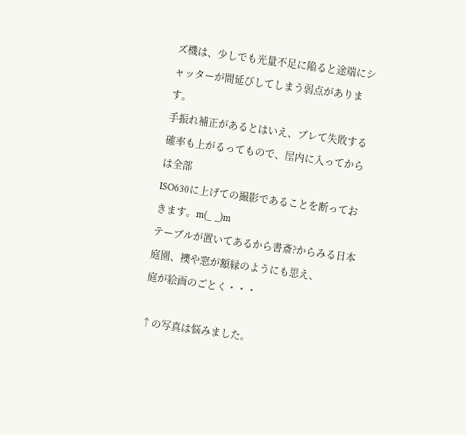ズ機は、少しでも光量不足に陥ると途端にシャッターが間延びしてしまう弱点があります。
手振れ補正があるとはいえ、ブレて失敗する確率も上がるってもので、屋内に入ってからは全部
ISO630に上げての撮影であることを断っておきます。m(_ _)m
テーブルが置いてあるから書斎?からみる日本庭園、襖や窓が額縁のようにも思え、
庭が絵画のごとく・・・

↑の写真は悩みました。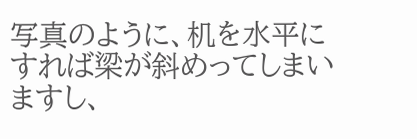写真のように、机を水平にすれば梁が斜めってしまいますし、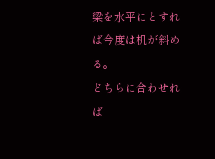梁を水平にとすれば今度は机が斜める。
どちらに合わせれば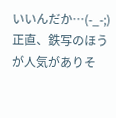いいんだか…(-_-;)
正直、鉄写のほうが人気がありそ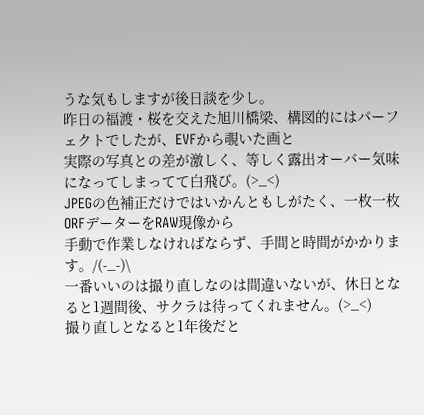うな気もしますが後日談を少し。
昨日の福渡・桜を交えた旭川橋梁、構図的にはパーフェクトでしたが、EVFから覗いた画と
実際の写真との差が激しく、等しく露出オーバー気味になってしまってて白飛び。(>_<)
JPEGの色補正だけではいかんともしがたく、一枚一枚ORFデーターをRAW現像から
手動で作業しなければならず、手間と時間がかかります。/(-_-)\
一番いいのは撮り直しなのは間違いないが、休日となると1週間後、サクラは待ってくれません。(>_<)
撮り直しとなると1年後だと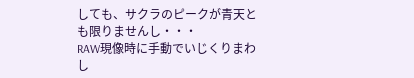しても、サクラのピークが青天とも限りませんし・・・
RAW現像時に手動でいじくりまわし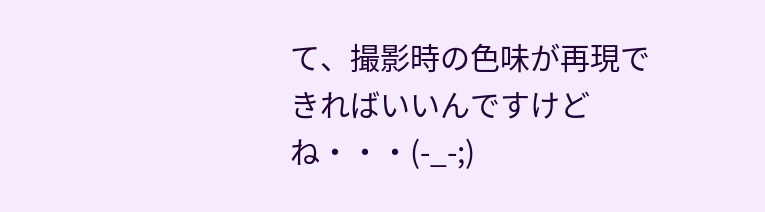て、撮影時の色味が再現できればいいんですけどね・・・(-_-;)